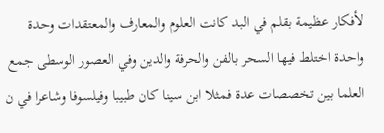لأفكار عظيمة بقلم في البد كانت العلوم والمعارف والمعتقدات وحدة واحدة اختلط فيها السحر بالفن والحرفة والدين وفي العصور الوسطى جمع العلما بين تخصصات عدة فمثلا ابن سينا كان طبيبا وفيلسوفا وشاعرا في ن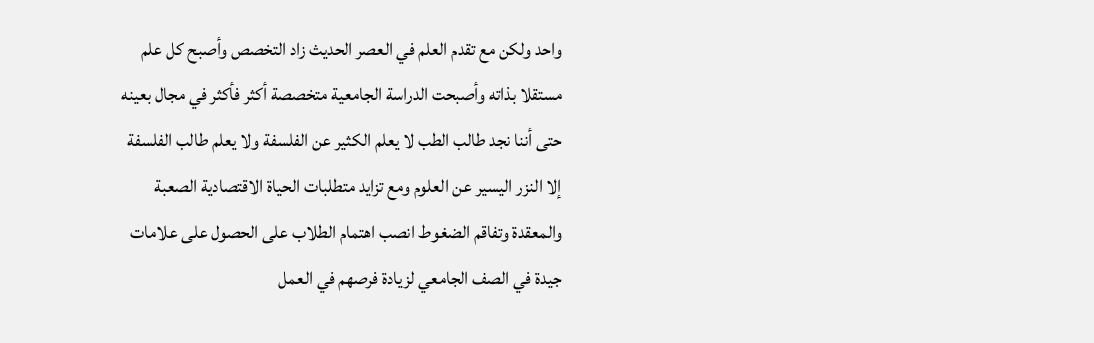واحد ولكن مع تقدم العلم في العصر الحديث زاد التخصص وأصبح كل علم مستقلا بذاته وأصبحت الدراسة الجامعية متخصصة أكثر فأكثر في مجال بعينه حتى أننا نجد طالب الطب لا يعلم الكثير عن الفلسفة ولا يعلم طالب الفلسفة إلا النزر اليسير عن العلوم ومع تزايد متطلبات الحياة الاقتصادية الصعبة والمعقدة وتفاقم الضغوط انصب اهتمام الطلاب على الحصول على علامات جيدة في الصف الجامعي لزيادة فرصهم في العمل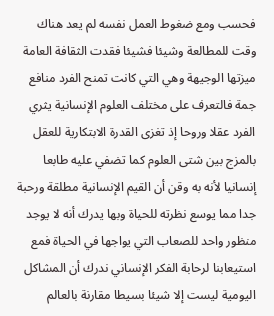فحسب ومع ضغوط العمل نفسه لم يعد هناك وقت للمطالعة وشيئا فشيئا فقدت الثقافة العامة ميزتها الوجيهة وهي التي كانت تمنح الفرد منافع جمة فالتعرف على مختلف العلوم الإنسانية يثري الفرد عقلا وروحا إذ تغزى القدرة الابتكارية للعقل بالمزج بين شتى العلوم كما تضفي عليه طابعا إنسانيا لأنه به وقن أن القيم الإنسانية مطلقة ورحبة جدا مما يوسع نظرته للحياة وبها يدرك أنه لا يوجد منظور واحد للصعاب التي يواجها في الحياة فمع استيعابنا لرحابة الفكر الإنساني ندرك أن المشاكل اليومية ليست إلا شيئا بسيطا مقارنة بالعالم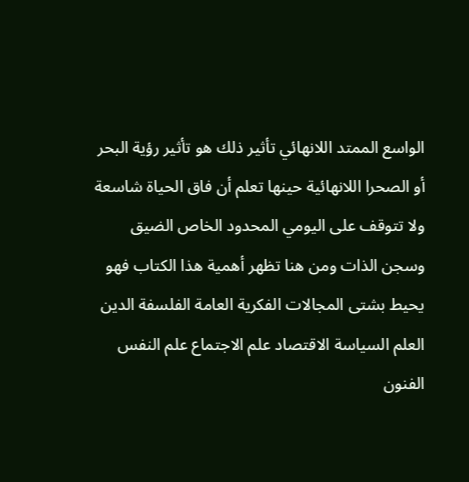الواسع الممتد اللانهائي تأثير ذلك هو تأثير رؤية البحر أو الصحرا اللانهائية حينها تعلم أن فاق الحياة شاسعة ولا تتوقف على اليومي المحدود الخاص الضيق وسجن الذات ومن هنا تظهر أهمية هذا الكتاب فهو يحيط بشتى المجالات الفكرية العامة الفلسفة الدين العلم السياسة الاقتصاد علم الاجتماع علم النفس الفنون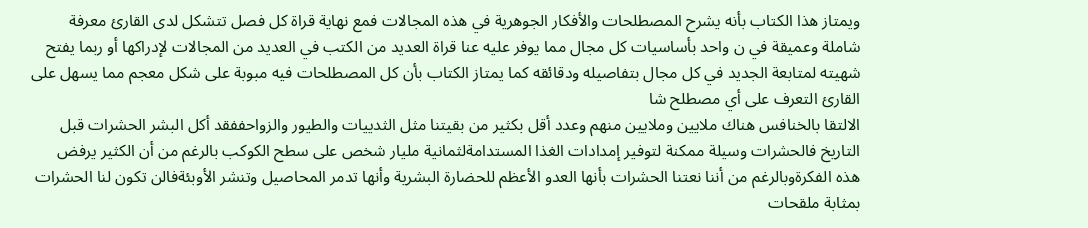ويمتاز هذا الكتاب بأنه يشرح المصطلحات والأفكار الجوهرية في هذه المجالات فمع نهاية قراة كل فصل تتشكل لدى القارئ معرفة شاملة وعميقة في ن واحد بأساسيات كل مجال مما يوفر عليه عنا قراة العديد من الكتب في العديد من المجالات لإدراكها أو ربما يفتح شهيته لمتابعة الجديد في كل مجال بتفاصيله ودقائقه كما يمتاز الكتاب بأن كل المصطلحات فيه مبوبة على شكل معجم مما يسهل على القارئ التعرف على أي مصطلح شا
الالتقا بالخنافس هناك ملايين وملايين منهم وعدد أقل بكثير من بقيتنا مثل الثدييات والطيور والزواحففقد أكل البشر الحشرات قبل التاريخ فالحشرات وسيلة ممكنة لتوفير إمدادات الغذا المستدامةلثمانية مليار شخص على سطح الكوكب بالرغم من أن الكثير يرفض هذه الفكرةوبالرغم من أننا نعتنا الحشرات بأنها العدو الأعظم للحضارة البشرية وأنها تدمر المحاصيل وتنشر الأوبئةفالن تكون لنا الحشرات بمثابة ملقحات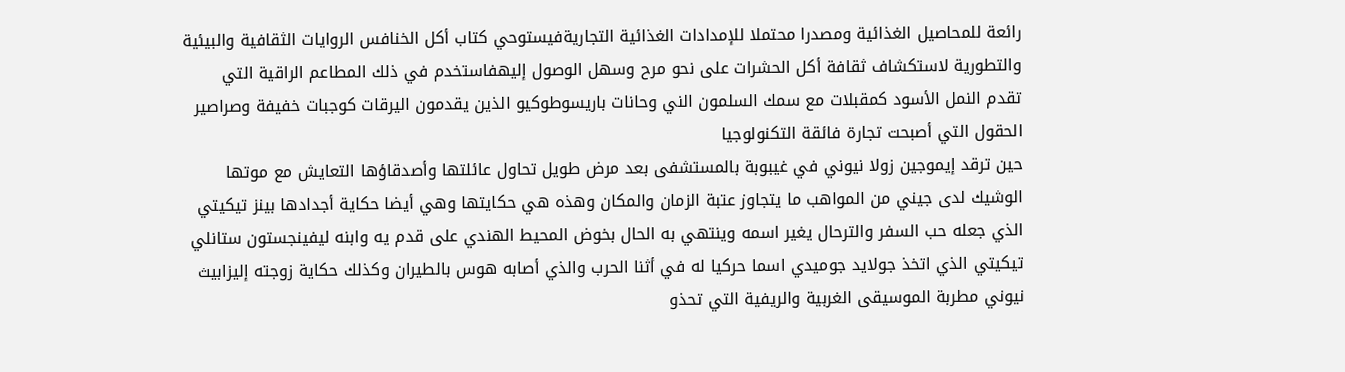رائعة للمحاصيل الغذائية ومصدرا محتملا للإمدادات الغذائية التجاريةفيستوحي كتاب أكل الخنافس الروايات الثقافية والبيئية والتطورية لاستكشاف ثقافة أكل الحشرات على نحو مرح وسهل الوصول إليهفاستخدم في ذلك المطاعم الراقية التي تقدم النمل الأسود كمقبلات مع سمك السلمون الني وحانات باريسوطوكيو الذين يقدمون اليرقات كوجبات خفيفة وصراصير الحقول التي أصبحت تجارة فائقة التكنولوجيا
حين ترقد إيموجين زولا نيوني في غيبوبة بالمستشفى بعد مرض طويل تحاول عائلتها وأصدقاؤها التعايش مع موتها الوشيك لدى جيني من المواهب ما يتجاوز عتبة الزمان والمكان وهذه هي حكايتها وهي أيضا حكاية أجدادها بينز تيكيتي الذي جعله حب السفر والترحال يغير اسمه وينتهي به الحال بخوض المحيط الهندي على قدم يه وابنه ليفينجستون ستانلي تيكيتي الذي اتخذ جولايد جوميدي اسما حركيا له في أثنا الحرب والذي أصابه هوس بالطيران وكذلك حكاية زوجته إليزابيث نيوني مطربة الموسيقى الغربية والريفية التي تحذو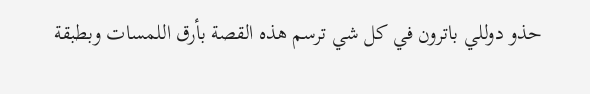حذو دوللي باترون في كل شي ترسم هذه القصة بأرق اللمسات وبطبقة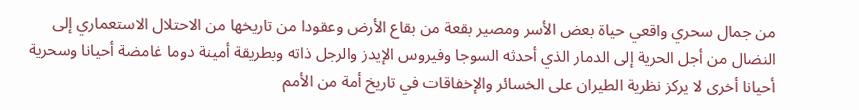من جمال سحري واقعي حياة بعض الأسر ومصير بقعة من بقاع الأرض وعقودا من تاريخها من الاحتلال الاستعماري إلى النضال من أجل الحرية إلى الدمار الذي أحدثه السوجا وفيروس الإيدز والرجل ذاته وبطريقة أمينة دوما غامضة أحيانا وسحرية أحيانا أخرى لا يركز نظرية الطيران على الخسائر والإخفاقات في تاريخ أمة من الأمم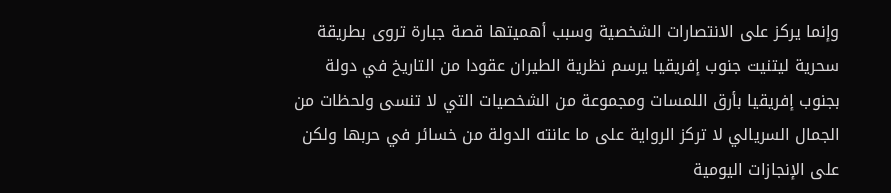وإنما يركز على الانتصارات الشخصية وسبب أهميتها قصة جبارة تروى بطريقة سحرية ليتنيت جنوب إفريقيا يرسم نظرية الطيران عقودا من التاريخ في دولة بجنوب إفريقيا بأرق اللمسات ومجموعة من الشخصيات التي لا تنسى ولحظات من الجمال السريالي لا تركز الرواية على ما عانته الدولة من خسائر في حربها ولكن على الإنجازات اليومية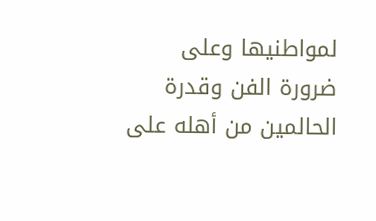لمواطنيها وعلى ضرورة الفن وقدرة الحالمين من أهله على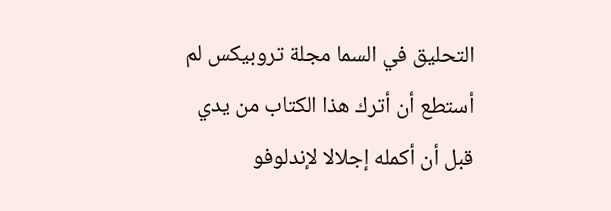التحليق في السما مجلة تروبيكس لم أستطع أن أترك هذا الكتاب من يدي قبل أن أكمله إجلالا لإندلوفو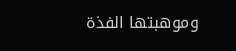وموهبتها الفذة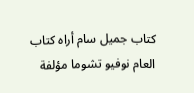كتاب جميل سام أراه كتاب العام نوفيو تشوما مؤلفة